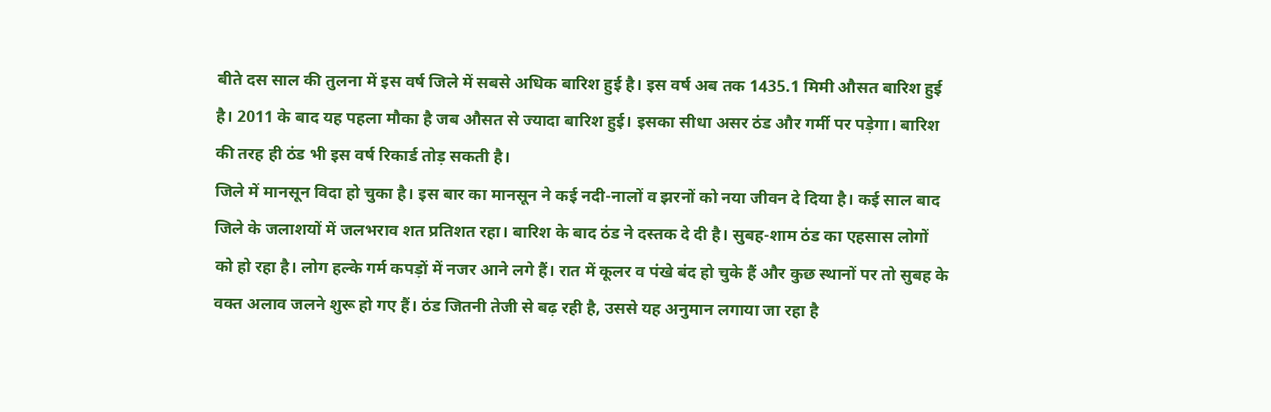बीते दस साल की तुलना में इस वर्ष जिले में सबसे अधिक बारिश हुई है। इस वर्ष अब तक 1435.1 मिमी औसत बारिश हुई है। 2011 के बाद यह पहला मौका है जब औसत से ज्यादा बारिश हुई। इसका सीधा असर ठंड और गर्मी पर पड़ेगा। बारिश की तरह ही ठंड भी इस वर्ष रिकार्ड तोड़ सकती है।
जिले में मानसून विदा हो चुका है। इस बार का मानसून ने कई नदी-नालों व झरनों को नया जीवन दे दिया है। कई साल बाद जिले के जलाशयों में जलभराव शत प्रतिशत रहा। बारिश के बाद ठंड ने दस्तक दे दी है। सुबह-शाम ठंड का एहसास लोगों को हो रहा है। लोग हल्के गर्म कपड़ों में नजर आने लगे हैं। रात में कूलर व पंखे बंद हो चुके हैं और कुछ स्थानों पर तो सुबह के वक्त अलाव जलने शुरू हो गए हैं। ठंड जितनी तेजी से बढ़ रही है, उससे यह अनुमान लगाया जा रहा है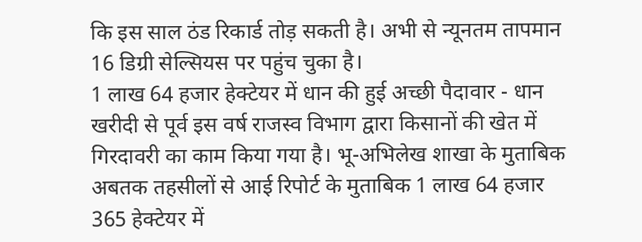कि इस साल ठंड रिकार्ड तोड़ सकती है। अभी से न्यूनतम तापमान 16 डिग्री सेल्सियस पर पहुंच चुका है।
1 लाख 64 हजार हेक्टेयर में धान की हुई अच्छी पैदावार - धान खरीदी से पूर्व इस वर्ष राजस्व विभाग द्वारा किसानों की खेत में गिरदावरी का काम किया गया है। भू-अभिलेख शाखा के मुताबिक अबतक तहसीलों से आई रिपोर्ट के मुताबिक 1 लाख 64 हजार 365 हेक्टेयर में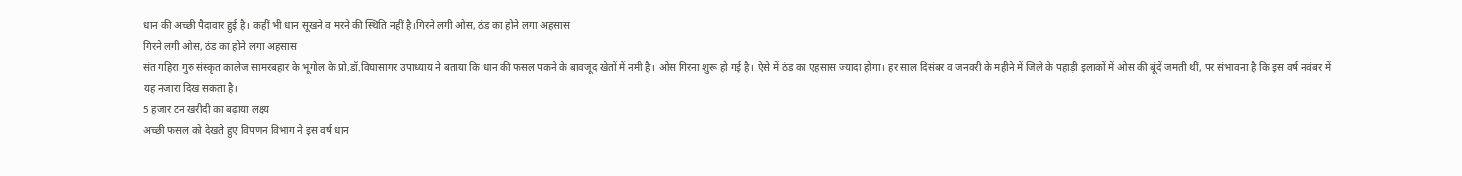धान की अच्छी पैदावार हुई है। कहीं भी धान सूखने व मरने की स्थिति नहीं है।गिरने लगी ओस, ठंड का होने लगा अहसास
गिरने लगी ओस, ठंड का होने लगा अहसास
संत गहिरा गुरु संस्कृत कालेज सामरबहार के भूगोल के प्रो.डॉ.विघासागर उपाध्याय ने बताया कि धान की फसल पकने के बावजूद खेतों में नमी है। ओस गिरना शुरू हो गई है। ऐसे में ठंड का एहसास ज्यादा होगा। हर साल दिसंबर व जनवरी के महीने में जिले के पहाड़ी इलाकों में ओस की बूंदें जमती थीं, पर संभावना है कि इस वर्ष नवंबर में यह नजारा दिख सकता है।
5 हजार टन खरीदी का बढ़ाया लक्ष्य
अच्छी फसल को देखते हुए विपणन विभाग ने इस वर्ष धान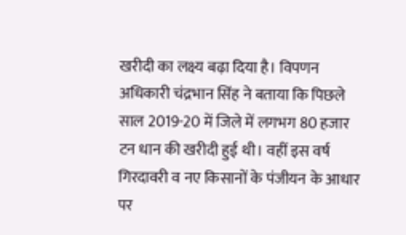खरीदी का लक्ष्य बढ़ा दिया है। विपणन अधिकारी चंद्रभान सिंह ने बताया कि पिछले साल 2019-20 में जिले में लगभग 80 हजार टन धान की खरीदी हुई थी। वहीं इस वर्ष गिरदावरी व नए किसानों के पंजीयन के आधार पर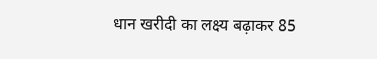धान खरीदी का लक्ष्य बढ़ाकर 85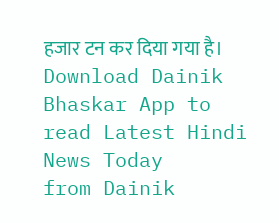हजार टन कर दिया गया है।
Download Dainik Bhaskar App to read Latest Hindi News Today
from Dainik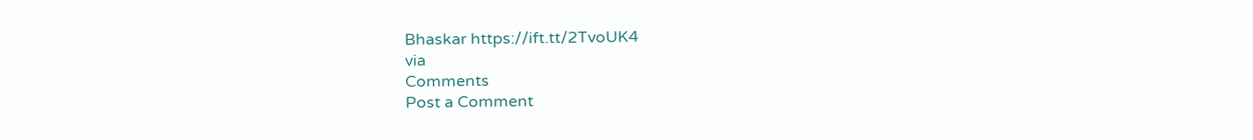Bhaskar https://ift.tt/2TvoUK4
via
Comments
Post a Comment